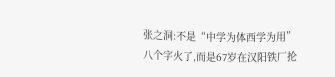张之洞:不是“中学为体西学为用”八个字火了,而是67岁在汉阳铁厂抡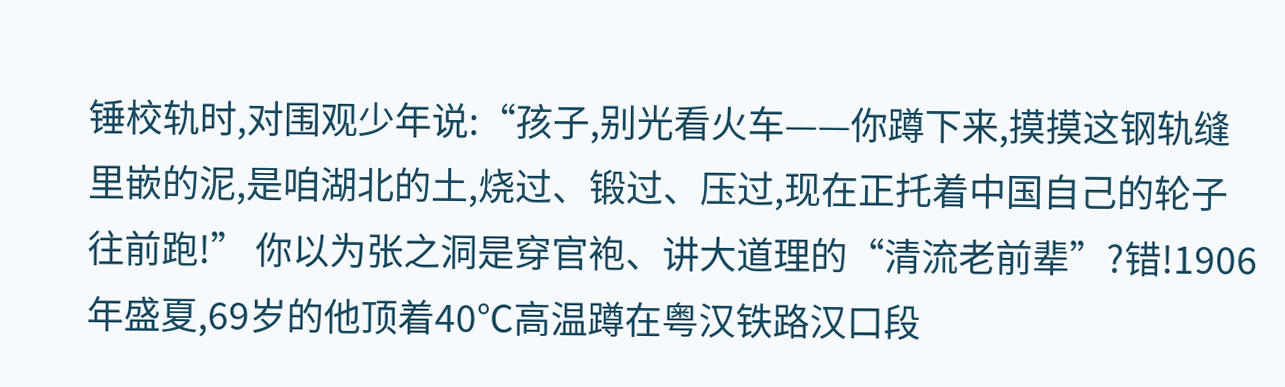锤校轨时,对围观少年说:“孩子,别光看火车——你蹲下来,摸摸这钢轨缝里嵌的泥,是咱湖北的土,烧过、锻过、压过,现在正托着中国自己的轮子往前跑!” 你以为张之洞是穿官袍、讲大道理的“清流老前辈”?错!1906年盛夏,69岁的他顶着40℃高温蹲在粤汉铁路汉口段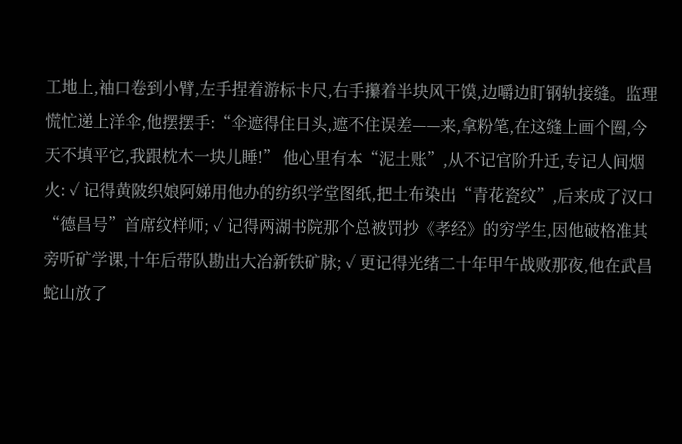工地上,袖口卷到小臂,左手捏着游标卡尺,右手攥着半块风干馍,边嚼边盯钢轨接缝。监理慌忙递上洋伞,他摆摆手:“伞遮得住日头,遮不住误差——来,拿粉笔,在这缝上画个圈,今天不填平它,我跟枕木一块儿睡!” 他心里有本“泥土账”,从不记官阶升迁,专记人间烟火: ✓ 记得黄陂织娘阿娣用他办的纺织学堂图纸,把土布染出“青花瓷纹”,后来成了汉口“德昌号”首席纹样师; ✓ 记得两湖书院那个总被罚抄《孝经》的穷学生,因他破格准其旁听矿学课,十年后带队勘出大冶新铁矿脉; ✓ 更记得光绪二十年甲午战败那夜,他在武昌蛇山放了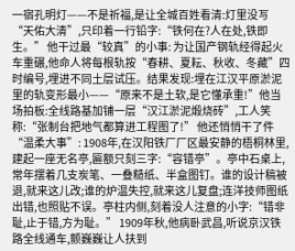一宿孔明灯——不是祈福,是让全城百姓看清:灯里没写“天佑大清”,只印着一行铅字:“铁何在?人在处,铁即生。” 他干过最“较真”的小事: 为让国产钢轨经得起火车重碾,他命人将每根轨按“春耕、夏耘、秋收、冬藏”四时编号,埋进不同土层试压。结果发现:埋在江汉平原淤泥里的轨变形最小——“原来不是土软,是它懂承重!”他当场拍板:全线路基加铺一层“汉江淤泥煅烧砖”,工人笑称:“张制台把地气都算进工程图了!” 他还悄悄干了件“温柔大事”: 1908年,在汉阳铁厂厂区最安静的梧桐林里,建起一座无名亭,匾额只刻三字:“容错亭”。亭中石桌上,常年摆着几支炭笔、一叠糙纸、半盒图钉。谁的设计稿被退,就来这儿改;谁的炉温失控,就来这儿复盘;连洋技师图纸出错,也照贴不误。亭柱内侧,刻着没人注意的小字:“错非耻,止于错,方为耻。” 1909年秋,他病卧武昌,听说京汉铁路全线通车,颤巍巍让人扶到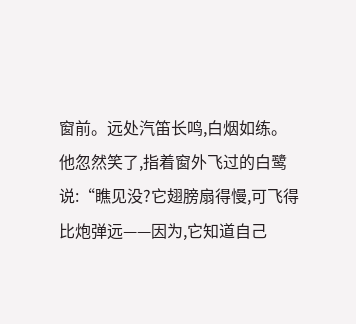窗前。远处汽笛长鸣,白烟如练。他忽然笑了,指着窗外飞过的白鹭说:“瞧见没?它翅膀扇得慢,可飞得比炮弹远——因为,它知道自己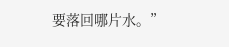要落回哪片水。”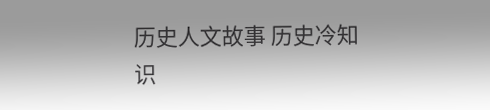历史人文故事 历史冷知识